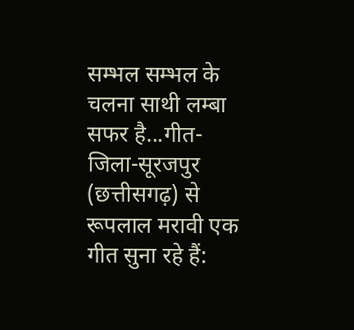सम्भल सम्भल के चलना साथी लम्बा सफर है...गीत-
जिला-सूरजपुर (छत्तीसगढ़) से रूपलाल मरावी एक गीत सुना रहे हैं: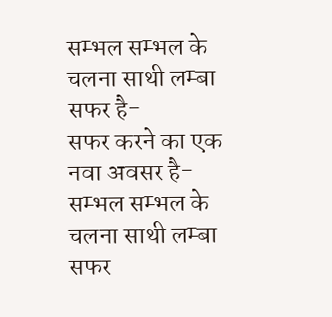सम्भल सम्भल के चलना साथी लम्बा सफर है-
सफर करने का एक नवा अवसर है-
सम्भल सम्भल के चलना साथी लम्बा सफर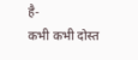है-
कभी कभी दोस्त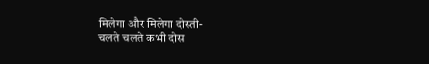मिलेगा और मिलेगा दोस्ती-
चलते चलते कभी दोस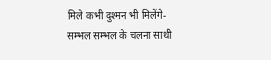मिले कभी दुश्मन भी मिलेंगे-
सम्भल सम्भल के चलना साथी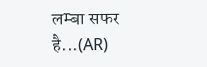लम्बा सफर है...(AR)